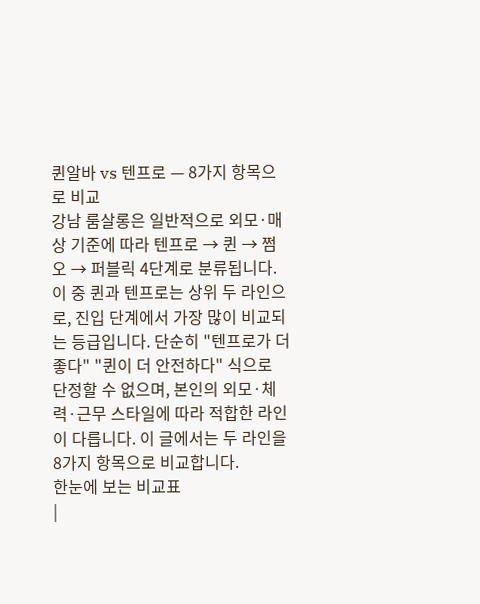퀸알바 vs 텐프로 — 8가지 항목으로 비교
강남 룸살롱은 일반적으로 외모·매상 기준에 따라 텐프로 → 퀸 → 쩜오 → 퍼블릭 4단계로 분류됩니다. 이 중 퀸과 텐프로는 상위 두 라인으로, 진입 단계에서 가장 많이 비교되는 등급입니다. 단순히 "텐프로가 더 좋다" "퀸이 더 안전하다" 식으로 단정할 수 없으며, 본인의 외모·체력·근무 스타일에 따라 적합한 라인이 다릅니다. 이 글에서는 두 라인을 8가지 항목으로 비교합니다.
한눈에 보는 비교표
|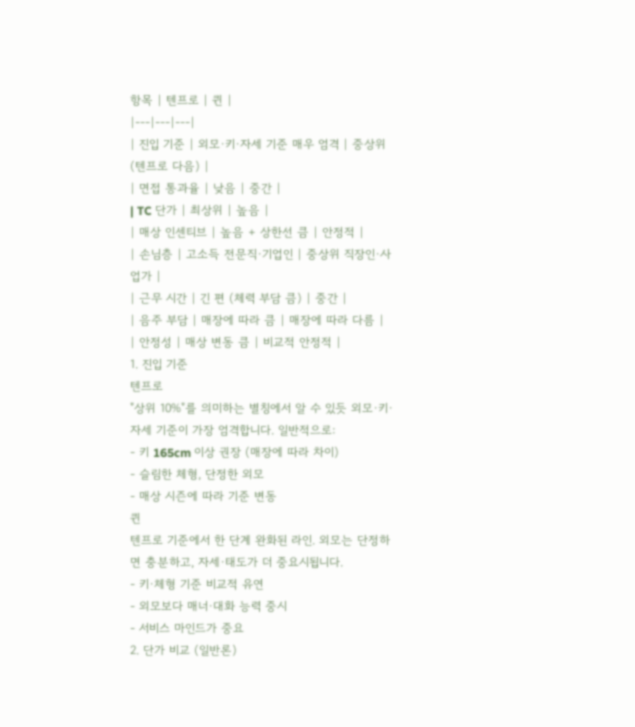항목 | 텐프로 | 퀸 |
|---|---|---|
| 진입 기준 | 외모·키·자세 기준 매우 엄격 | 중상위 (텐프로 다음) |
| 면접 통과율 | 낮음 | 중간 |
| TC 단가 | 최상위 | 높음 |
| 매상 인센티브 | 높음 + 상한선 큼 | 안정적 |
| 손님층 | 고소득 전문직·기업인 | 중상위 직장인·사업가 |
| 근무 시간 | 긴 편 (체력 부담 큼) | 중간 |
| 음주 부담 | 매장에 따라 큼 | 매장에 따라 다름 |
| 안정성 | 매상 변동 큼 | 비교적 안정적 |
1. 진입 기준
텐프로
"상위 10%"를 의미하는 별칭에서 알 수 있듯 외모·키·자세 기준이 가장 엄격합니다. 일반적으로:
- 키 165cm 이상 권장 (매장에 따라 차이)
- 슬림한 체형, 단정한 외모
- 매상 시즌에 따라 기준 변동
퀸
텐프로 기준에서 한 단계 완화된 라인. 외모는 단정하면 충분하고, 자세·태도가 더 중요시됩니다.
- 키·체형 기준 비교적 유연
- 외모보다 매너·대화 능력 중시
- 서비스 마인드가 중요
2. 단가 비교 (일반론)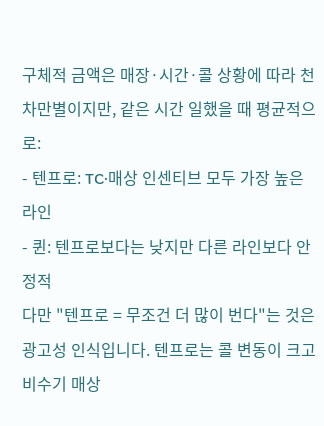구체적 금액은 매장·시간·콜 상황에 따라 천차만별이지만, 같은 시간 일했을 때 평균적으로:
- 텐프로: TC·매상 인센티브 모두 가장 높은 라인
- 퀸: 텐프로보다는 낮지만 다른 라인보다 안정적
다만 "텐프로 = 무조건 더 많이 번다"는 것은 광고성 인식입니다. 텐프로는 콜 변동이 크고 비수기 매상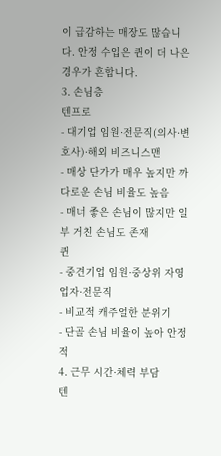이 급감하는 매장도 많습니다. 안정 수입은 퀸이 더 나은 경우가 흔합니다.
3. 손님층
텐프로
- 대기업 임원·전문직(의사·변호사)·해외 비즈니스맨
- 매상 단가가 매우 높지만 까다로운 손님 비율도 높음
- 매너 좋은 손님이 많지만 일부 거친 손님도 존재
퀸
- 중견기업 임원·중상위 자영업자·전문직
- 비교적 캐주얼한 분위기
- 단골 손님 비율이 높아 안정적
4. 근무 시간·체력 부담
텐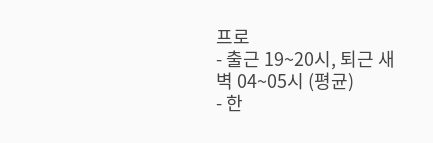프로
- 출근 19~20시, 퇴근 새벽 04~05시 (평균)
- 한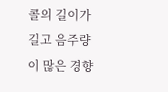콜의 길이가 길고 음주량이 많은 경향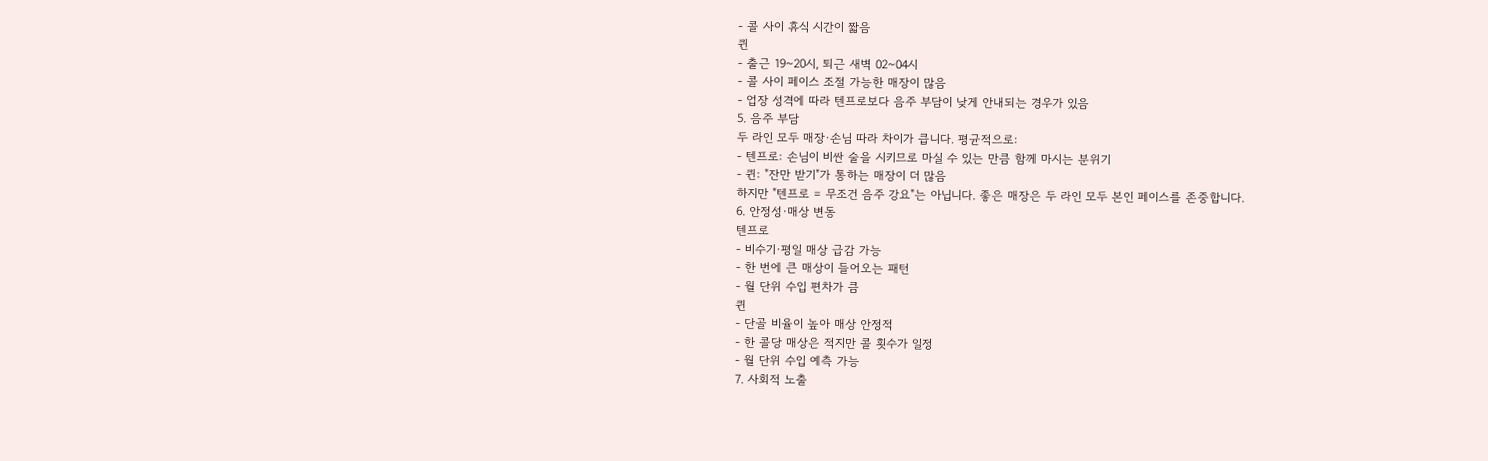- 콜 사이 휴식 시간이 짧음
퀸
- 출근 19~20시, 퇴근 새벽 02~04시
- 콜 사이 페이스 조절 가능한 매장이 많음
- 업장 성격에 따라 텐프로보다 음주 부담이 낮게 안내되는 경우가 있음
5. 음주 부담
두 라인 모두 매장·손님 따라 차이가 큽니다. 평균적으로:
- 텐프로: 손님이 비싼 술을 시키므로 마실 수 있는 만큼 함께 마시는 분위기
- 퀸: "잔만 받기"가 통하는 매장이 더 많음
하지만 "텐프로 = 무조건 음주 강요"는 아닙니다. 좋은 매장은 두 라인 모두 본인 페이스를 존중합니다.
6. 안정성·매상 변동
텐프로
- 비수기·평일 매상 급감 가능
- 한 번에 큰 매상이 들어오는 패턴
- 월 단위 수입 편차가 큼
퀸
- 단골 비율이 높아 매상 안정적
- 한 콜당 매상은 적지만 콜 횟수가 일정
- 월 단위 수입 예측 가능
7. 사회적 노출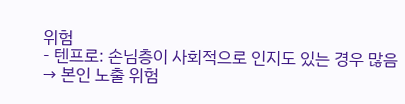위험
- 텐프로: 손님층이 사회적으로 인지도 있는 경우 많음 → 본인 노출 위험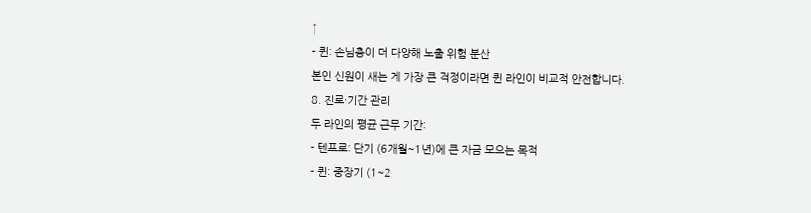↑
- 퀸: 손님층이 더 다양해 노출 위험 분산
본인 신원이 새는 게 가장 큰 걱정이라면 퀸 라인이 비교적 안전합니다.
8. 진로·기간 관리
두 라인의 평균 근무 기간:
- 텐프로: 단기 (6개월~1년)에 큰 자금 모으는 목적
- 퀸: 중장기 (1~2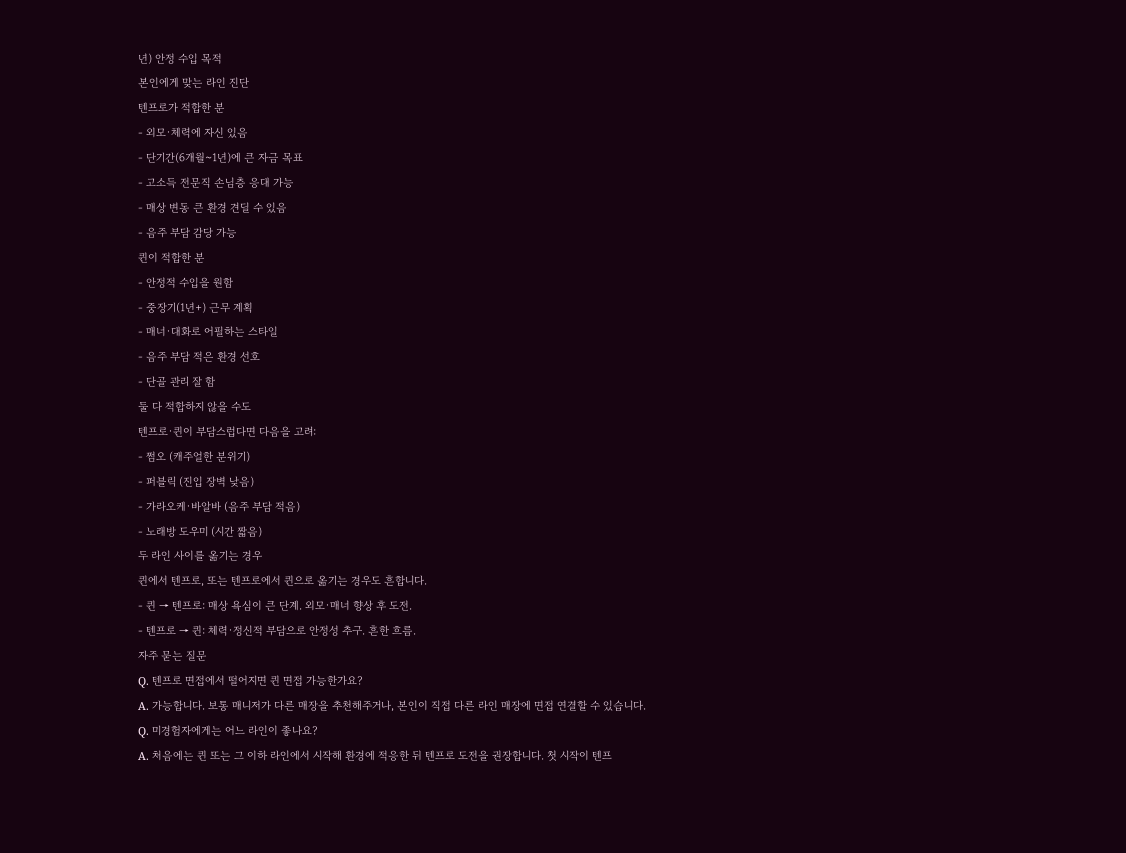년) 안정 수입 목적
본인에게 맞는 라인 진단
텐프로가 적합한 분
- 외모·체력에 자신 있음
- 단기간(6개월~1년)에 큰 자금 목표
- 고소득 전문직 손님층 응대 가능
- 매상 변동 큰 환경 견딜 수 있음
- 음주 부담 감당 가능
퀸이 적합한 분
- 안정적 수입을 원함
- 중장기(1년+) 근무 계획
- 매너·대화로 어필하는 스타일
- 음주 부담 적은 환경 선호
- 단골 관리 잘 함
둘 다 적합하지 않을 수도
텐프로·퀸이 부담스럽다면 다음을 고려:
- 쩜오 (캐주얼한 분위기)
- 퍼블릭 (진입 장벽 낮음)
- 가라오케·바알바 (음주 부담 적음)
- 노래방 도우미 (시간 짧음)
두 라인 사이를 옮기는 경우
퀸에서 텐프로, 또는 텐프로에서 퀸으로 옮기는 경우도 흔합니다.
- 퀸 → 텐프로: 매상 욕심이 큰 단계. 외모·매너 향상 후 도전.
- 텐프로 → 퀸: 체력·정신적 부담으로 안정성 추구. 흔한 흐름.
자주 묻는 질문
Q. 텐프로 면접에서 떨어지면 퀸 면접 가능한가요?
A. 가능합니다. 보통 매니저가 다른 매장을 추천해주거나, 본인이 직접 다른 라인 매장에 면접 연결할 수 있습니다.
Q. 미경험자에게는 어느 라인이 좋나요?
A. 처음에는 퀸 또는 그 이하 라인에서 시작해 환경에 적응한 뒤 텐프로 도전을 권장합니다. 첫 시작이 텐프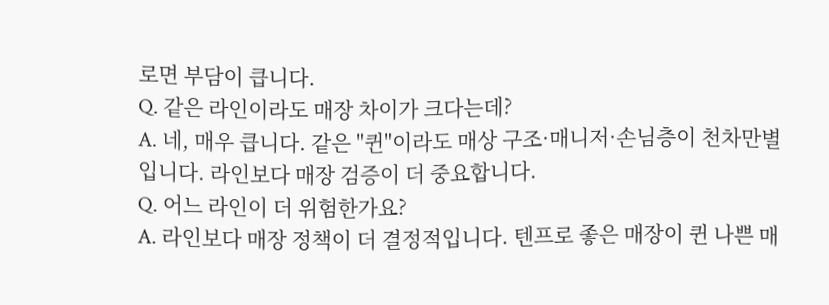로면 부담이 큽니다.
Q. 같은 라인이라도 매장 차이가 크다는데?
A. 네, 매우 큽니다. 같은 "퀸"이라도 매상 구조·매니저·손님층이 천차만별입니다. 라인보다 매장 검증이 더 중요합니다.
Q. 어느 라인이 더 위험한가요?
A. 라인보다 매장 정책이 더 결정적입니다. 텐프로 좋은 매장이 퀸 나쁜 매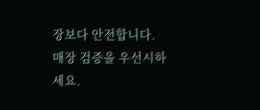장보다 안전합니다. 매장 검증을 우선시하세요.